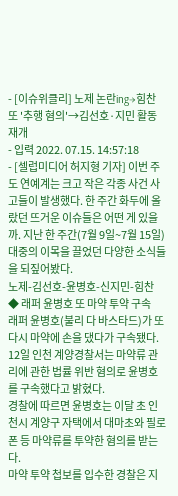- [이슈위클리] 노제 논란ing→힘찬 또 '추행 혐의'→김선호·지민 활동 재개
- 입력 2022. 07.15. 14:57:18
- [셀럽미디어 허지형 기자] 이번 주도 연예계는 크고 작은 각종 사건 사고들이 발생했다. 한 주간 화두에 올랐던 뜨거운 이슈들은 어떤 게 있을까. 지난 한 주간(7월 9일~7월 15일) 대중의 이목을 끌었던 다양한 소식들을 되짚어봤다.
노제-김선호-윤병호-신지민-힘찬
◆ 래퍼 윤병호 또 마약 투약 구속
래퍼 윤병호(불리 다 바스타드)가 또다시 마약에 손을 댔다가 구속됐다.
12일 인천 계양경찰서는 마약류 관리에 관한 법률 위반 혐의로 윤병호를 구속했다고 밝혔다.
경찰에 따르면 윤병호는 이달 초 인천시 계양구 자택에서 대마초와 필로폰 등 마약류를 투약한 혐의를 받는다.
마약 투약 첩보를 입수한 경찰은 지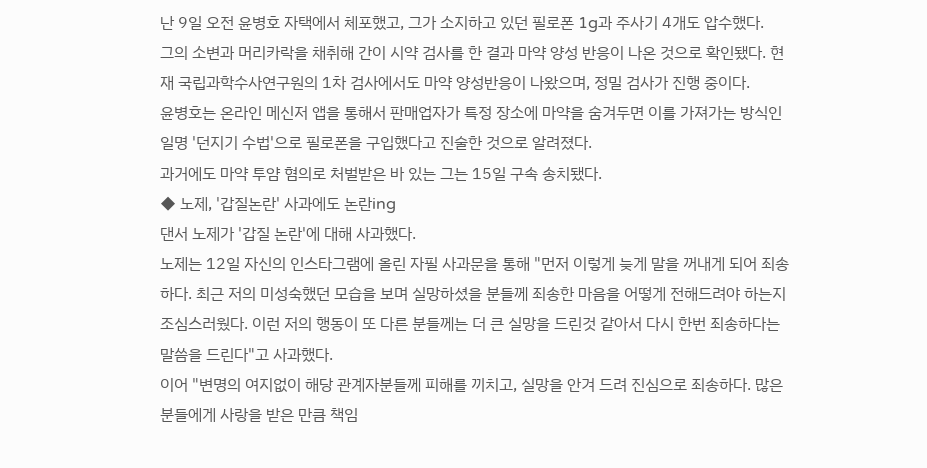난 9일 오전 윤병호 자택에서 체포했고, 그가 소지하고 있던 필로폰 1g과 주사기 4개도 압수했다.
그의 소변과 머리카락을 채취해 간이 시약 검사를 한 결과 마약 양성 반응이 나온 것으로 확인됐다. 현재 국립과학수사연구원의 1차 검사에서도 마약 양성반응이 나왔으며, 정밀 검사가 진행 중이다.
윤병호는 온라인 메신저 앱을 통해서 판매업자가 특정 장소에 마약을 숨겨두면 이를 가져가는 방식인 일명 '던지기 수법'으로 필로폰을 구입했다고 진술한 것으로 알려졌다.
과거에도 마약 투얌 혐의로 처벌받은 바 있는 그는 15일 구속 송치됐다.
◆ 노제, '갑질논란' 사과에도 논란ing
댄서 노제가 '갑질 논란'에 대해 사과했다.
노제는 12일 자신의 인스타그램에 올린 자필 사과문을 통해 "먼저 이렇게 늦게 말을 꺼내게 되어 죄송하다. 최근 저의 미성숙했던 모습을 보며 실망하셨을 분들께 죄송한 마음을 어떻게 전해드려야 하는지 조심스러웠다. 이런 저의 행동이 또 다른 분들께는 더 큰 실망을 드린것 같아서 다시 한번 죄송하다는 말씀을 드린다"고 사과했다.
이어 "변명의 여지없이 해당 관계자분들께 피해를 끼치고, 실망을 안겨 드려 진심으로 죄송하다. 많은 분들에게 사랑을 받은 만큼 책임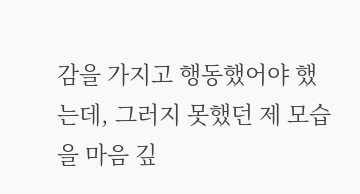감을 가지고 행동했어야 했는데, 그러지 못했던 제 모습을 마음 깊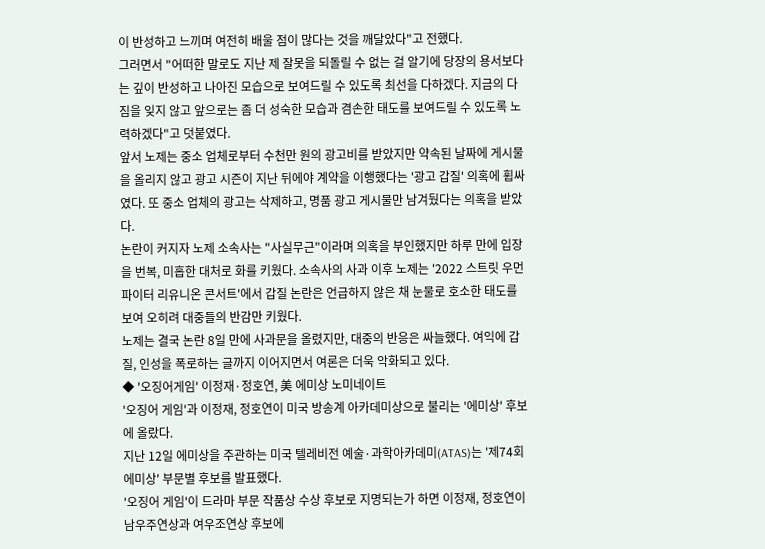이 반성하고 느끼며 여전히 배울 점이 많다는 것을 깨달았다"고 전했다.
그러면서 "어떠한 말로도 지난 제 잘못을 되돌릴 수 없는 걸 알기에 당장의 용서보다는 깊이 반성하고 나아진 모습으로 보여드릴 수 있도록 최선을 다하겠다. 지금의 다짐을 잊지 않고 앞으로는 좀 더 성숙한 모습과 겸손한 태도를 보여드릴 수 있도록 노력하겠다"고 덧붙였다.
앞서 노제는 중소 업체로부터 수천만 원의 광고비를 받았지만 약속된 날짜에 게시물을 올리지 않고 광고 시즌이 지난 뒤에야 계약을 이행했다는 '광고 갑질' 의혹에 휩싸였다. 또 중소 업체의 광고는 삭제하고, 명품 광고 게시물만 남겨뒀다는 의혹을 받았다.
논란이 커지자 노제 소속사는 "사실무근"이라며 의혹을 부인했지만 하루 만에 입장을 번복, 미흡한 대처로 화를 키웠다. 소속사의 사과 이후 노제는 '2022 스트릿 우먼 파이터 리유니온 콘서트'에서 갑질 논란은 언급하지 않은 채 눈물로 호소한 태도를 보여 오히려 대중들의 반감만 키웠다.
노제는 결국 논란 8일 만에 사과문을 올렸지만, 대중의 반응은 싸늘했다. 여익에 갑질, 인성을 폭로하는 글까지 이어지면서 여론은 더욱 악화되고 있다.
◆ '오징어게임' 이정재·정호연, 美 에미상 노미네이트
'오징어 게임'과 이정재, 정호연이 미국 방송계 아카데미상으로 불리는 '에미상' 후보에 올랐다.
지난 12일 에미상을 주관하는 미국 텔레비전 예술·과학아카데미(ATAS)는 '제74회 에미상' 부문별 후보를 발표했다.
'오징어 게임'이 드라마 부문 작품상 수상 후보로 지명되는가 하면 이정재, 정호연이 남우주연상과 여우조연상 후보에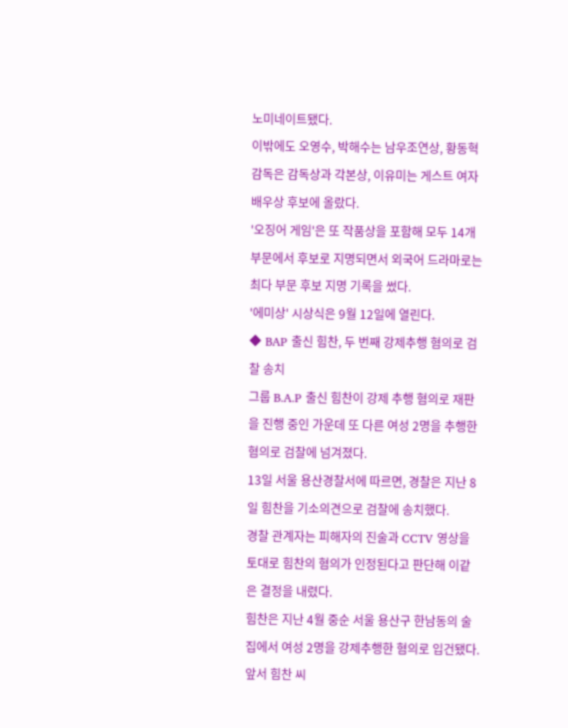노미네이트됐다.
이밖에도 오영수, 박해수는 남우조연상, 황동혁 감독은 감독상과 각본상, 이유미는 게스트 여자 배우상 후보에 올랐다.
'오징어 게임'은 또 작품상을 포함해 모두 14개 부문에서 후보로 지명되면서 외국어 드라마로는 최다 부문 후보 지명 기록을 썼다.
'에미상' 시상식은 9월 12일에 열린다.
◆ BAP 출신 힘찬, 두 번째 강제추행 혐의로 검찰 송치
그룹 B.A.P 출신 힘찬이 강제 추행 혐의로 재판을 진행 중인 가운데 또 다른 여성 2명을 추행한 혐의로 검찰에 넘겨졌다.
13일 서울 용산경찰서에 따르면, 경찰은 지난 8일 힘찬을 기소의견으로 검찰에 송치했다.
경찰 관계자는 피해자의 진술과 CCTV 영상을 토대로 힘찬의 혐의가 인정된다고 판단해 이같은 결정을 내렸다.
힘찬은 지난 4월 중순 서울 용산구 한남동의 술집에서 여성 2명을 강제추행한 혐의로 입건됐다.
앞서 힘찬 씨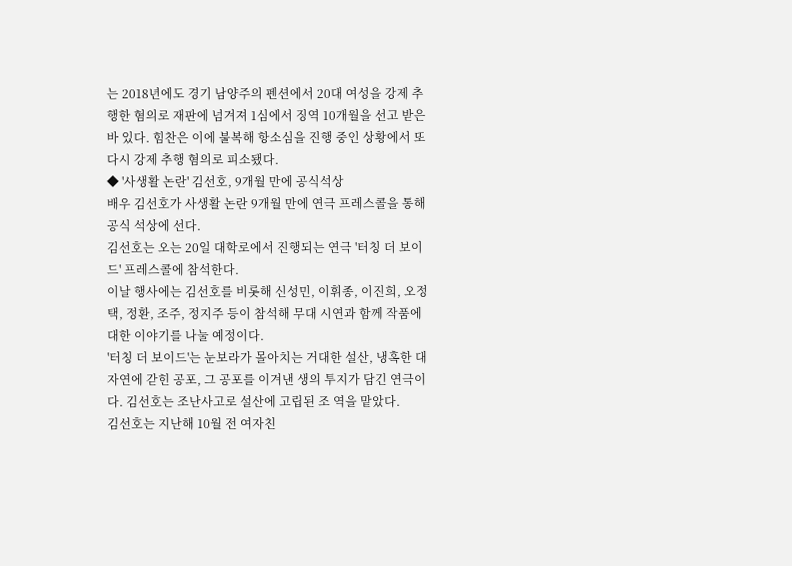는 2018년에도 경기 남양주의 펜션에서 20대 여성을 강제 추행한 혐의로 재판에 넘겨져 1심에서 징역 10개월을 선고 받은 바 있다. 힘찬은 이에 불복해 항소심을 진행 중인 상황에서 또 다시 강제 추행 혐의로 피소됐다.
◆ '사생활 논란' 김선호, 9개월 만에 공식석상
배우 김선호가 사생활 논란 9개월 만에 연극 프레스콜을 통해 공식 석상에 선다.
김선호는 오는 20일 대학로에서 진행되는 연극 '터칭 더 보이드' 프레스콜에 참석한다.
이날 행사에는 김선호를 비롯해 신성민, 이휘종, 이진희, 오정택, 정환, 조주, 정지주 등이 참석해 무대 시연과 함께 작품에 대한 이야기를 나눌 예정이다.
'터칭 더 보이드'는 눈보라가 몰아치는 거대한 설산, 냉혹한 대자연에 갇힌 공포, 그 공포를 이겨낸 생의 투지가 담긴 연극이다. 김선호는 조난사고로 설산에 고립된 조 역을 맡았다.
김선호는 지난해 10월 전 여자친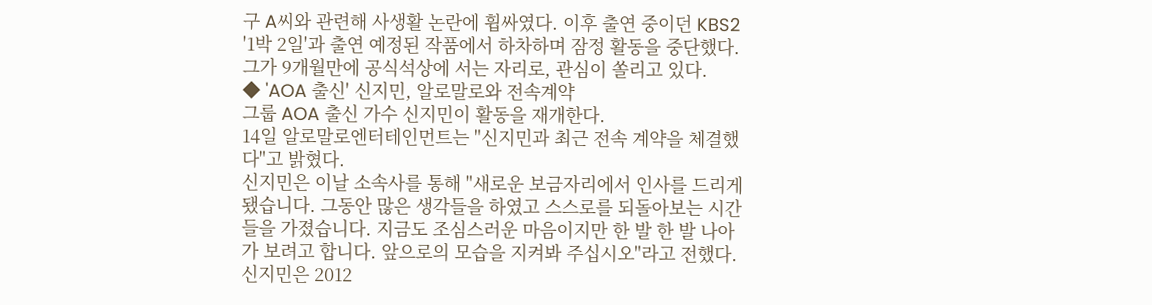구 A씨와 관련해 사생활 논란에 휩싸였다. 이후 출연 중이던 KBS2 '1박 2일'과 출연 예정된 작품에서 하차하며 잠정 활동을 중단했다. 그가 9개월만에 공식석상에 서는 자리로, 관심이 쏠리고 있다.
◆ 'AOA 출신' 신지민, 알로말로와 전속계약
그룹 AOA 출신 가수 신지민이 활동을 재개한다.
14일 알로말로엔터테인먼트는 "신지민과 최근 전속 계약을 체결했다"고 밝혔다.
신지민은 이날 소속사를 통해 "새로운 보금자리에서 인사를 드리게 됐습니다. 그동안 많은 생각들을 하였고 스스로를 되돌아보는 시간들을 가졌습니다. 지금도 조심스러운 마음이지만 한 발 한 발 나아가 보려고 합니다. 앞으로의 모습을 지켜봐 주십시오"라고 전했다.
신지민은 2012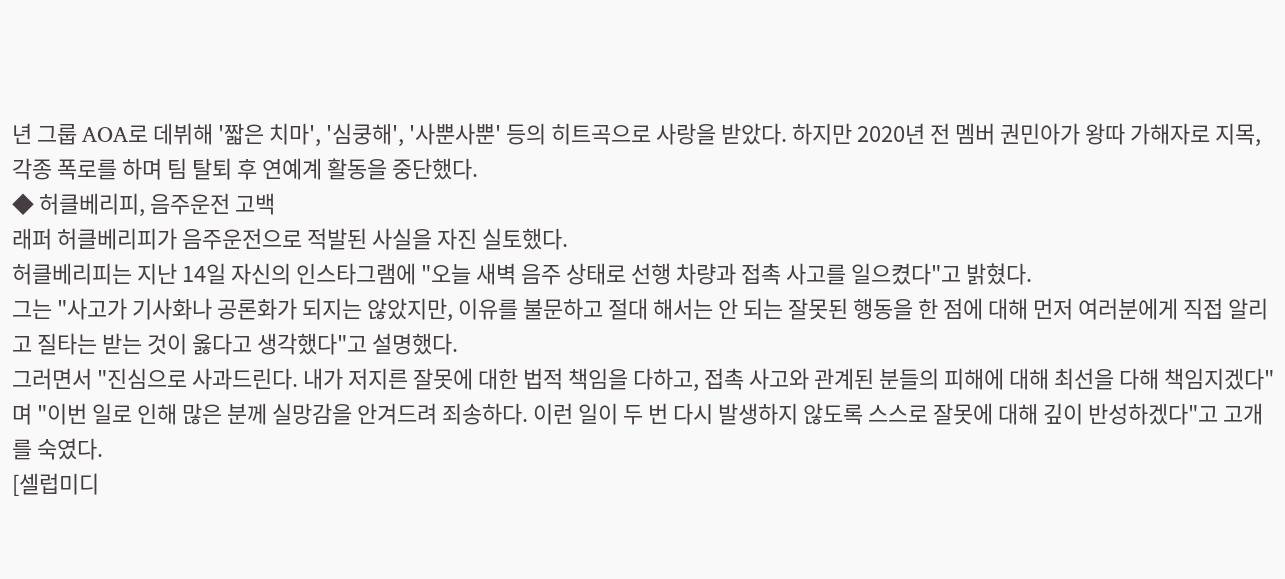년 그룹 AOA로 데뷔해 '짧은 치마', '심쿵해', '사뿐사뿐' 등의 히트곡으로 사랑을 받았다. 하지만 2020년 전 멤버 권민아가 왕따 가해자로 지목, 각종 폭로를 하며 팀 탈퇴 후 연예계 활동을 중단했다.
◆ 허클베리피, 음주운전 고백
래퍼 허클베리피가 음주운전으로 적발된 사실을 자진 실토했다.
허클베리피는 지난 14일 자신의 인스타그램에 "오늘 새벽 음주 상태로 선행 차량과 접촉 사고를 일으켰다"고 밝혔다.
그는 "사고가 기사화나 공론화가 되지는 않았지만, 이유를 불문하고 절대 해서는 안 되는 잘못된 행동을 한 점에 대해 먼저 여러분에게 직접 알리고 질타는 받는 것이 옳다고 생각했다"고 설명했다.
그러면서 "진심으로 사과드린다. 내가 저지른 잘못에 대한 법적 책임을 다하고, 접촉 사고와 관계된 분들의 피해에 대해 최선을 다해 책임지겠다"며 "이번 일로 인해 많은 분께 실망감을 안겨드려 죄송하다. 이런 일이 두 번 다시 발생하지 않도록 스스로 잘못에 대해 깊이 반성하겠다"고 고개를 숙였다.
[셀럽미디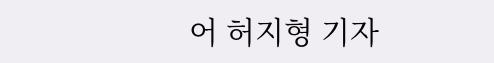어 허지형 기자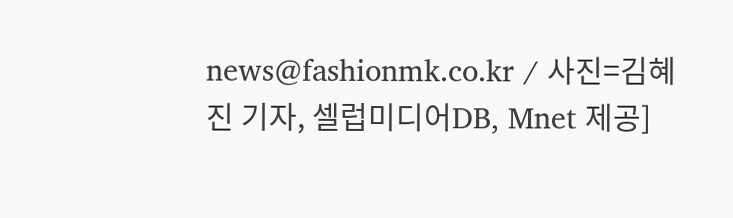news@fashionmk.co.kr / 사진=김혜진 기자, 셀럽미디어DB, Mnet 제공]